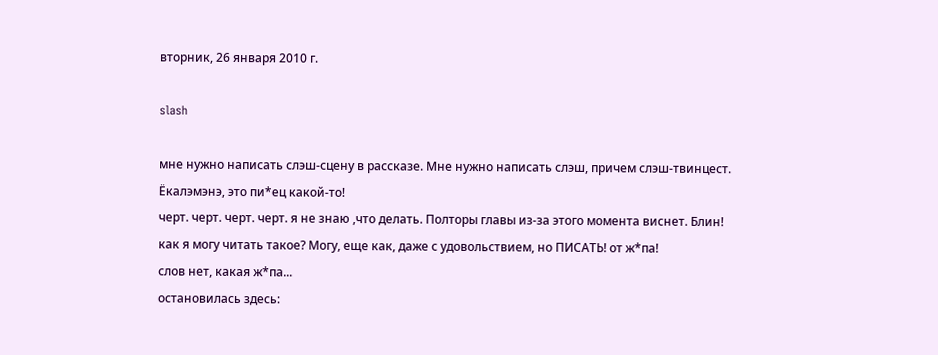вторник, 26 января 2010 г.

slash

мне нужно написать слэш-сцену в рассказе. Мне нужно написать слэш, причем слэш-твинцест.
Ёкалэмэнэ, это пи*ец какой-то!
черт. черт. черт. черт. я не знаю ,что делать. Полторы главы из-за этого момента виснет. Блин!
как я могу читать такое? Могу, еще как, даже с удовольствием, но ПИСАТЬ! от ж*па!
слов нет, какая ж*па...
остановилась здесь: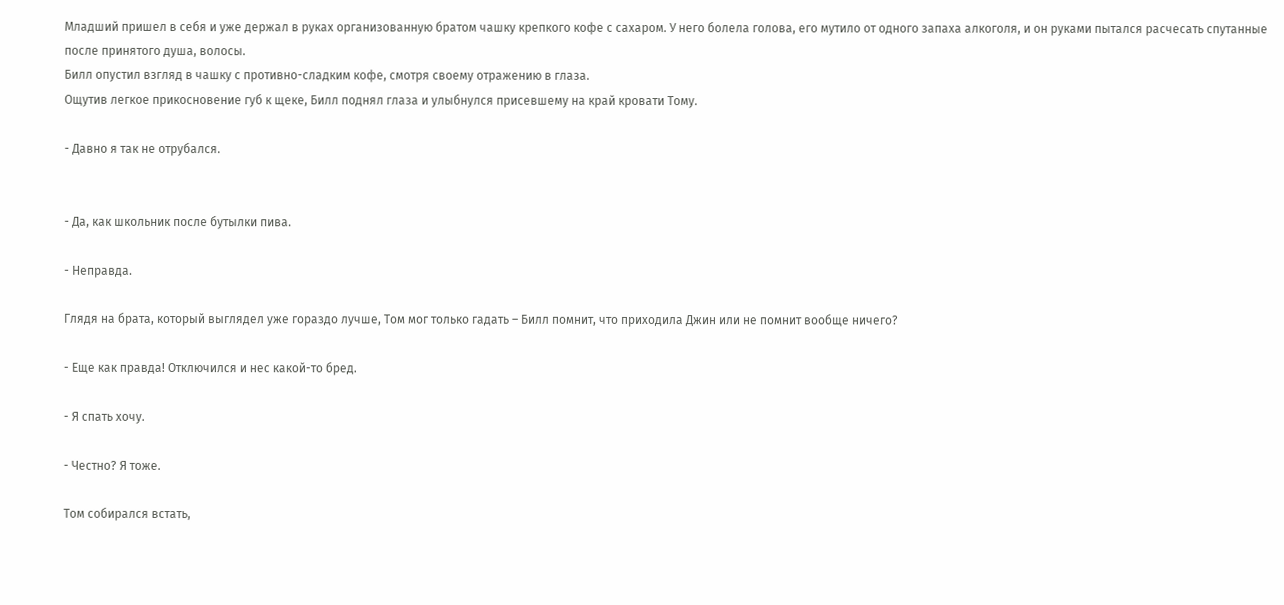Младший пришел в себя и уже держал в руках организованную братом чашку крепкого кофе с сахаром. У него болела голова, его мутило от одного запаха алкоголя, и он руками пытался расчесать спутанные после принятого душа, волосы.
Билл опустил взгляд в чашку с противно-сладким кофе, смотря своему отражению в глаза.
Ощутив легкое прикосновение губ к щеке, Билл поднял глаза и улыбнулся присевшему на край кровати Тому.

- Давно я так не отрубался.


- Да, как школьник после бутылки пива.

- Неправда.

Глядя на брата, который выглядел уже гораздо лучше, Том мог только гадать – Билл помнит, что приходила Джин или не помнит вообще ничего?

- Еще как правда! Отключился и нес какой-то бред.

- Я спать хочу.

- Честно? Я тоже.

Том собирался встать,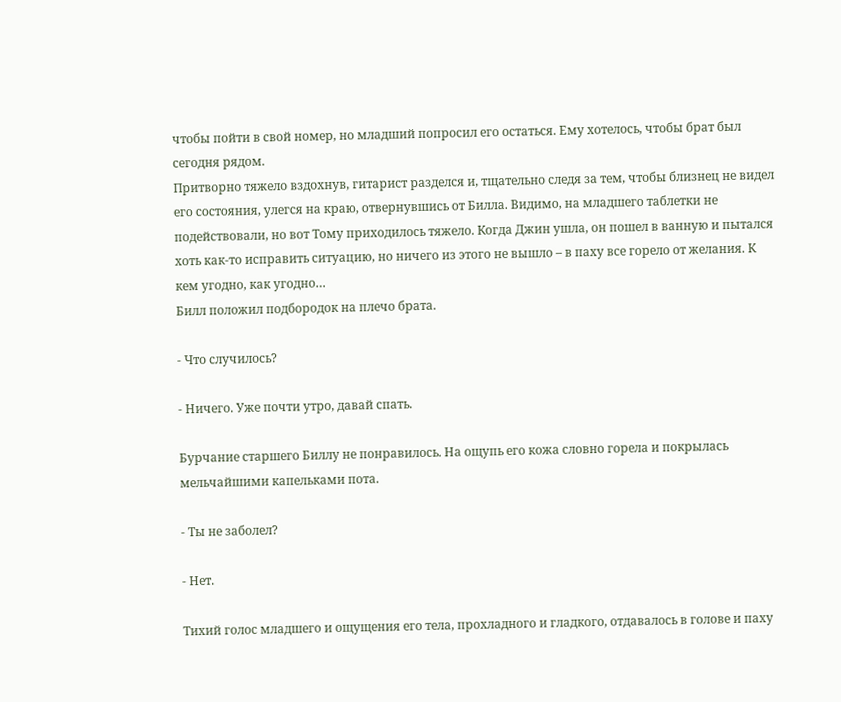чтобы пойти в свой номер, но младший попросил его остаться. Ему хотелось, чтобы брат был сегодня рядом.
Притворно тяжело вздохнув, гитарист разделся и, тщательно следя за тем, чтобы близнец не видел его состояния, улегся на краю, отвернувшись от Билла. Видимо, на младшего таблетки не подействовали, но вот Тому приходилось тяжело. Когда Джин ушла, он пошел в ванную и пытался хоть как-то исправить ситуацию, но ничего из этого не вышло – в паху все горело от желания. К кем угодно, как угодно…
Билл положил подбородок на плечо брата.

- Что случилось?

- Ничего. Уже почти утро, давай спать.

Бурчание старшего Биллу не понравилось. На ощупь его кожа словно горела и покрылась мельчайшими капельками пота.

- Ты не заболел?

- Нет.

Тихий голос младшего и ощущения его тела, прохладного и гладкого, отдавалось в голове и паху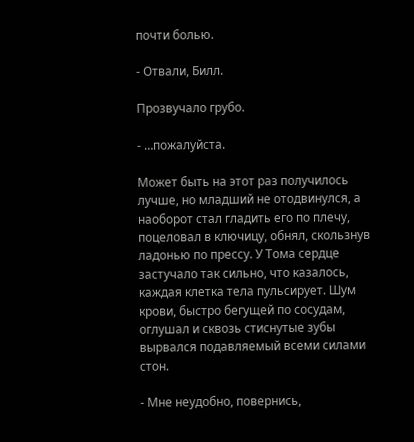почти болью.

- Отвали, Билл.

Прозвучало грубо.

- …пожалуйста.

Может быть на этот раз получилось лучше, но младший не отодвинулся, а наоборот стал гладить его по плечу, поцеловал в ключицу, обнял, скользнув ладонью по прессу. У Тома сердце застучало так сильно, что казалось, каждая клетка тела пульсирует. Шум крови, быстро бегущей по сосудам, оглушал и сквозь стиснутые зубы вырвался подавляемый всеми силами стон.

- Мне неудобно, повернись,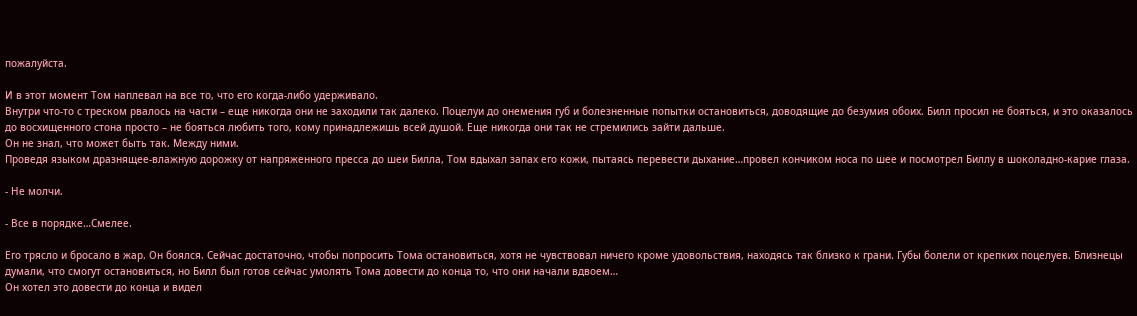пожалуйста.

И в этот момент Том наплевал на все то, что его когда-либо удерживало.
Внутри что-то с треском рвалось на части – еще никогда они не заходили так далеко. Поцелуи до онемения губ и болезненные попытки остановиться, доводящие до безумия обоих. Билл просил не бояться, и это оказалось до восхищенного стона просто – не бояться любить того, кому принадлежишь всей душой. Еще никогда они так не стремились зайти дальше.
Он не знал, что может быть так. Между ними.
Проведя языком дразнящее-влажную дорожку от напряженного пресса до шеи Билла, Том вдыхал запах его кожи, пытаясь перевести дыхание…провел кончиком носа по шее и посмотрел Биллу в шоколадно-карие глаза.

- Не молчи.

- Все в порядке…Смелее.

Его трясло и бросало в жар. Он боялся. Сейчас достаточно, чтобы попросить Тома остановиться, хотя не чувствовал ничего кроме удовольствия, находясь так близко к грани. Губы болели от крепких поцелуев. Близнецы думали, что смогут остановиться, но Билл был готов сейчас умолять Тома довести до конца то, что они начали вдвоем…
Он хотел это довести до конца и видел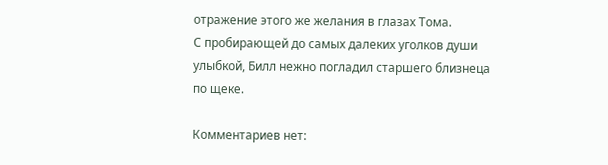отражение этого же желания в глазах Тома.
С пробирающей до самых далеких уголков души улыбкой, Билл нежно погладил старшего близнеца по щеке.

Комментариев нет: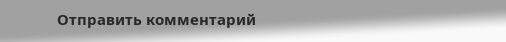Отправить комментарий